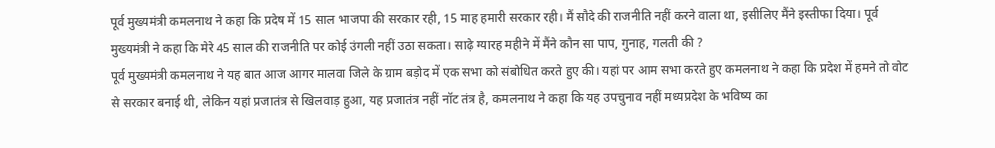पूर्व मुख्यमंत्री कमलनाथ ने कहा कि प्रदेष में 15 साल भाजपा की सरकार रही, 15 माह हमारी सरकार रही। मैं सौदे की राजनीति नहीं करने वाला था, इसीलिए मैंने इस्तीफा दिया। पूर्व मुख्यमंत्री ने कहा कि मेरे 45 साल की राजनीति पर कोई उंगली नहीं उठा सकता। साढ़े ग्यारह महीने में मैंने कौन सा पाप, गुनाह, गलती की ?
पूर्व मुख्यमंत्री कमलनाथ ने यह बात आज आगर मालवा जिले के ग्राम बड़ोद में एक सभा को संबोधित करते हुए की। यहां पर आम सभा करते हुए कमलनाथ ने कहा कि प्रदेश में हमने तो वोट से सरकार बनाई थी, लेकिन यहां प्रजातंत्र से खिलवाड़ हुआ, यह प्रजातंत्र नहीं नॉट तंत्र है, कमलनाथ ने कहा कि यह उपचुनाव नहीं मध्यप्रदेश के भविष्य का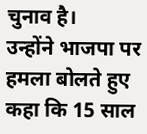चुनाव है।
उन्होंने भाजपा पर हमला बोलते हुए कहा कि 15 साल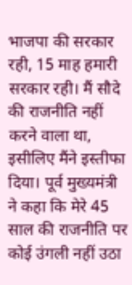भाजपा की सरकार रही, 15 माह हमारी सरकार रही। मैं सौदे की राजनीति नहीं करने वाला था, इसीलिए मैंने इस्तीफा दिया। पूर्व मुख्यमंत्री ने कहा कि मेरे 45 साल की राजनीति पर कोई उंगली नहीं उठा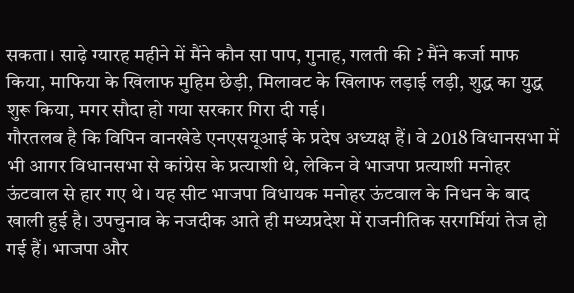सकता। साढ़े ग्यारह महीने में मैंने कौन सा पाप, गुनाह, गलती की ? मैंने कर्जा माफ किया, माफिया के खिलाफ मुहिम छेड़ी, मिलावट के खिलाफ लड़ाई लड़ी, शुद्ध का युद्ध शुरू किया, मगर सौदा हो गया सरकार गिरा दी गई।
गौरतलब है कि विपिन वानखेडे एनएसयूआई के प्रदेष अध्यक्ष हैं। वे 2018 विधानसभा में भी आगर विधानसभा से कांग्रेस के प्रत्याशी थे, लेकिन वे भाजपा प्रत्याशी मनोहर ऊंटवाल से हार गए थे। यह सीट भाजपा विधायक मनोहर ऊंटवाल के निधन के बाद खाली हुई है। उपचुनाव के नजदीक आते ही मध्यप्रदेश में राजनीतिक सरगर्मियां तेज हो गई हैं। भाजपा और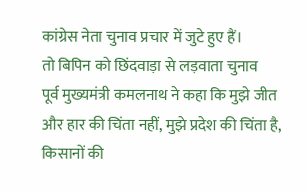कांग्रेस नेता चुनाव प्रचार में जुटे हुए हैं।
तो बिपिन को छिंदवाड़ा से लड़वाता चुनाव
पूर्व मुख्यमंत्री कमलनाथ ने कहा कि मुझे जीत और हार की चिंता नहीं, मुझे प्रदेश की चिंता है, किसानों की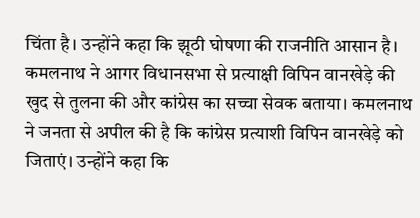चिंता है। उन्होंने कहा कि झूठी घोषणा की राजनीति आसान है। कमलनाथ ने आगर विधानसभा से प्रत्याक्षी विपिन वानखेड़े की खुद से तुलना की और कांग्रेस का सच्चा सेवक बताया। कमलनाथ ने जनता से अपील की है कि कांग्रेस प्रत्याशी विपिन वानखेड़े को जिताएं। उन्होंने कहा कि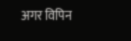अगर विपिन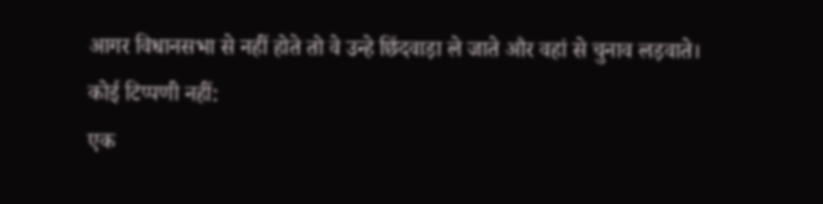आगर विधानसभा से नहीं होते तो वे उन्हे छिंदवाड़ा ले जाते और वहां से चुनाव लड़वाते।
कोई टिप्पणी नहीं:
एक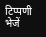टिप्पणी भेजें